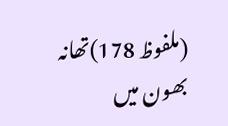(ملفوظ 178)تھانہ بھون میں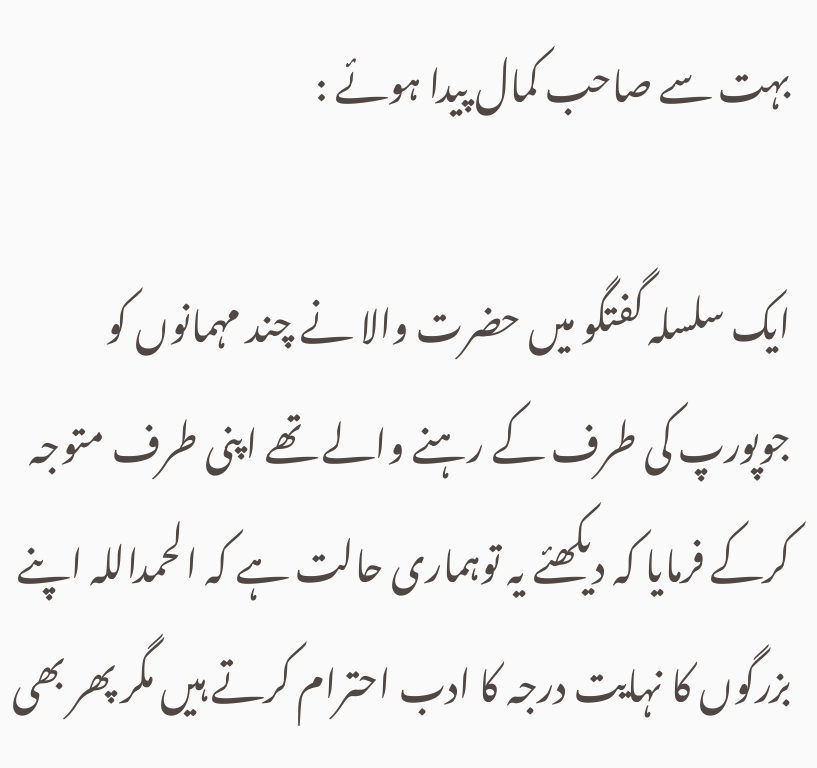بہت سے صاحب کمال پیدا ہوئے :

ایک سلسلہ گفتگو میں حضرت والا نے چند مہمانوں کو جوپورپ کی طرف کے رہنے والے تھے اپنی طرف متوجہ کرکے فرمایا کہ دیکھئے یہ توہماری حالت ہے کہ الحمداللہ اپنے بزرگوں کا نہایت درجہ کا ادب احترام کرتے ہیں مگر پھر بھی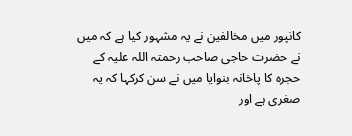کانپور میں مخالفین نے یہ مشہور کیا ہے کہ میں نے حضرت حاجی صاحب رحمتہ اللہ علیہ کے حجرہ کا پاخانہ بنوایا میں نے سن کرکہا کہ یہ صغری ہے اور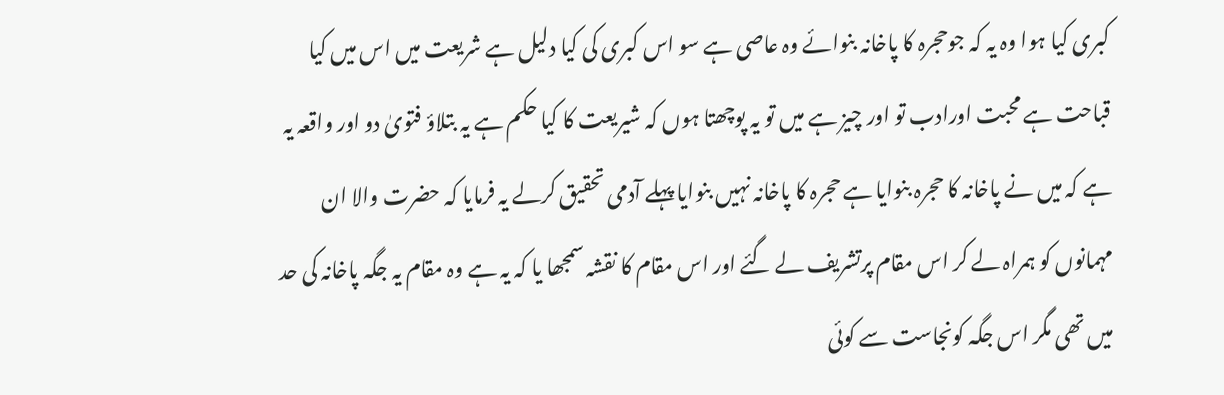کبری کیا ہوا وہ یہ کہ جوحجرہ کا پاخانہ بنوائے وہ عاصی ہے سو اس کبری کی کیا دلیل ہے شریعت میں اس میں کیا قباحت ہے محبت اورادب تو اور چیز ہے میں تو یہ پوچھتا ہوں کہ شیریعت کا کیا حکم ہے یہ بتلاؤ فتویٰ دو اور واقعہ یہ ہے کہ میں نے پاخانہ کا حجرہ بنوایا ہے حجرہ کا پاخانہ نہیں بنوایا پہلے آدمی تحقیق کرلے یہ فرمایا کہ حضرت والا ان مہمانوں کو ہمراہ لے کر اس مقام پرتشریف لے گئے اور اس مقام کا نقشہ سمجھا یا کہ یہ ہے وہ مقام یہ جگہ پاخانہ کی حد میں تھی مگر اس جگہ کونجاست سے کوئی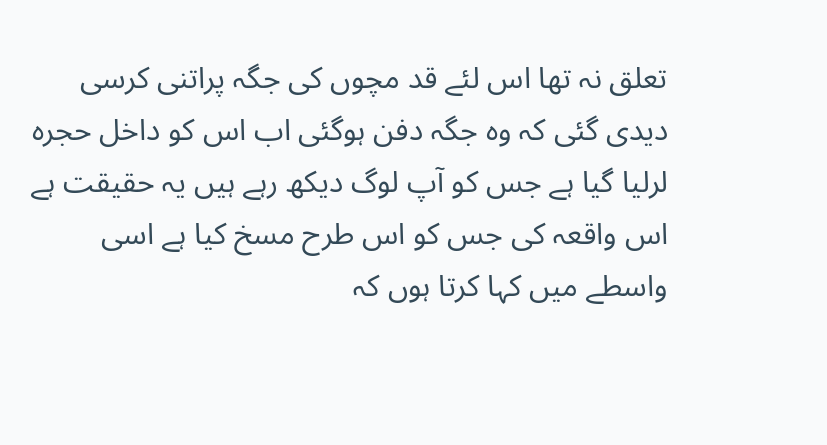تعلق نہ تھا اس لئے قد مچوں کی جگہ پراتنی کرسی دیدی گئی کہ وہ جگہ دفن ہوگئی اب اس کو داخل حجرہ لرلیا گیا ہے جس کو آپ لوگ دیکھ رہے ہیں یہ حقیقت ہے اس واقعہ کی جس کو اس طرح مسخ کیا ہے اسی واسطے میں کہا کرتا ہوں کہ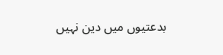بدعتیوں میں دین نہیں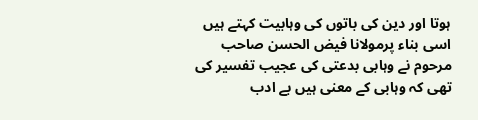ہوتا اور دین کی باتوں کی وہابیت کہتے ہیں اسی بناء پرمولانا فیض الحسن صاحب مرحوم نے وہابی بدعتی کی عجیب تفسیر کی تھی کہ وہابی کے معنی ہیں بے ادب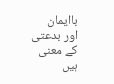باایمان اور بدعتی کے معنی ہیں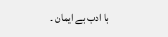با ادب بے ایمان ۔